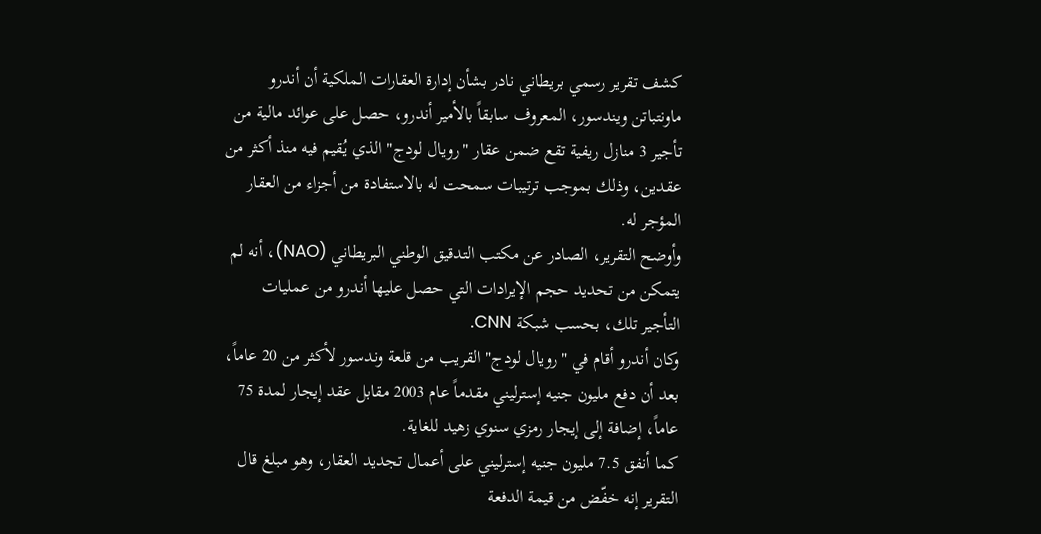كشف تقرير رسمي بريطاني نادر بشأن إدارة العقارات الملكية أن أندرو ماونتباتن ويندسور، المعروف سابقاً بالأمير أندرو، حصل على عوائد مالية من تأجير 3 منازل ريفية تقع ضمن عقار "رويال لودج" الذي يُقيم فيه منذ أكثر من عقدين، وذلك بموجب ترتيبات سمحت له بالاستفادة من أجزاء من العقار المؤجر له.
وأوضح التقرير، الصادر عن مكتب التدقيق الوطني البريطاني (NAO)، أنه لم يتمكن من تحديد حجم الإيرادات التي حصل عليها أندرو من عمليات التأجير تلك، بحسب شبكة CNN.
وكان أندرو أقام في "رويال لودج" القريب من قلعة وندسور لأكثر من 20 عاماً، بعد أن دفع مليون جنيه إسترليني مقدماً عام 2003 مقابل عقد إيجار لمدة 75 عاماً، إضافة إلى إيجار رمزي سنوي زهيد للغاية.
كما أنفق 7.5 مليون جنيه إسترليني على أعمال تجديد العقار، وهو مبلغ قال التقرير إنه خفّض من قيمة الدفعة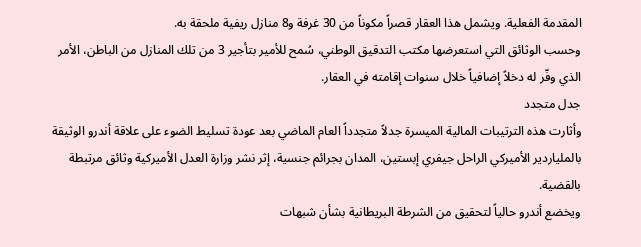المقدمة الفعلية. ويشمل هذا العقار قصراً مكوناً من 30 غرفة و8 منازل ريفية ملحقة به.
وحسب الوثائق التي استعرضها مكتب التدقيق الوطني، سُمح للأمير بتأجير 3 من تلك المنازل من الباطن، الأمر الذي وفّر له دخلاً إضافياً خلال سنوات إقامته في العقار.
جدل متجدد
وأثارت هذه الترتيبات المالية الميسرة جدلاً متجدداً العام الماضي بعد عودة تسليط الضوء على علاقة أندرو الوثيقة بالملياردير الأميركي الراحل جيفري إبستين، المدان بجرائم جنسية، إثر نشر وزارة العدل الأميركية وثائق مرتبطة بالقضية.
ويخضع أندرو حالياً لتحقيق من الشرطة البريطانية بشأن شبهات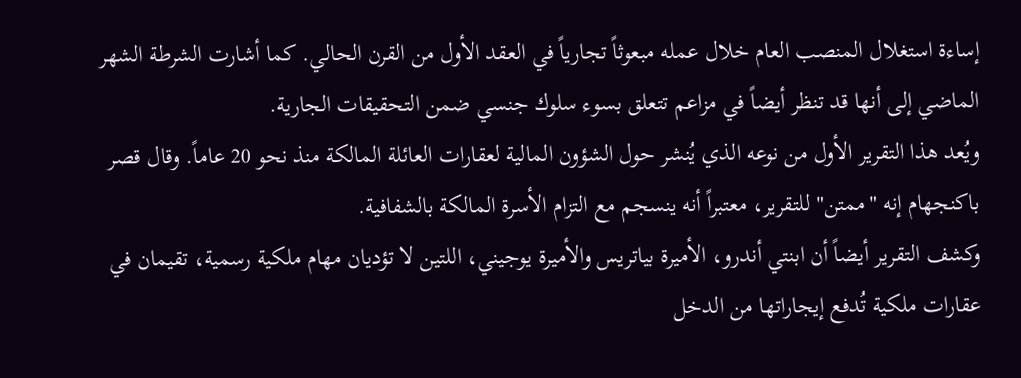إساءة استغلال المنصب العام خلال عمله مبعوثاً تجارياً في العقد الأول من القرن الحالي. كما أشارت الشرطة الشهر الماضي إلى أنها قد تنظر أيضاً في مزاعم تتعلق بسوء سلوك جنسي ضمن التحقيقات الجارية.
ويُعد هذا التقرير الأول من نوعه الذي يُنشر حول الشؤون المالية لعقارات العائلة المالكة منذ نحو 20 عاماً. وقال قصر باكنجهام إنه "ممتن" للتقرير، معتبراً أنه ينسجم مع التزام الأسرة المالكة بالشفافية.
وكشف التقرير أيضاً أن ابنتي أندرو، الأميرة بياتريس والأميرة يوجيني، اللتين لا تؤديان مهام ملكية رسمية، تقيمان في عقارات ملكية تُدفع إيجاراتها من الدخل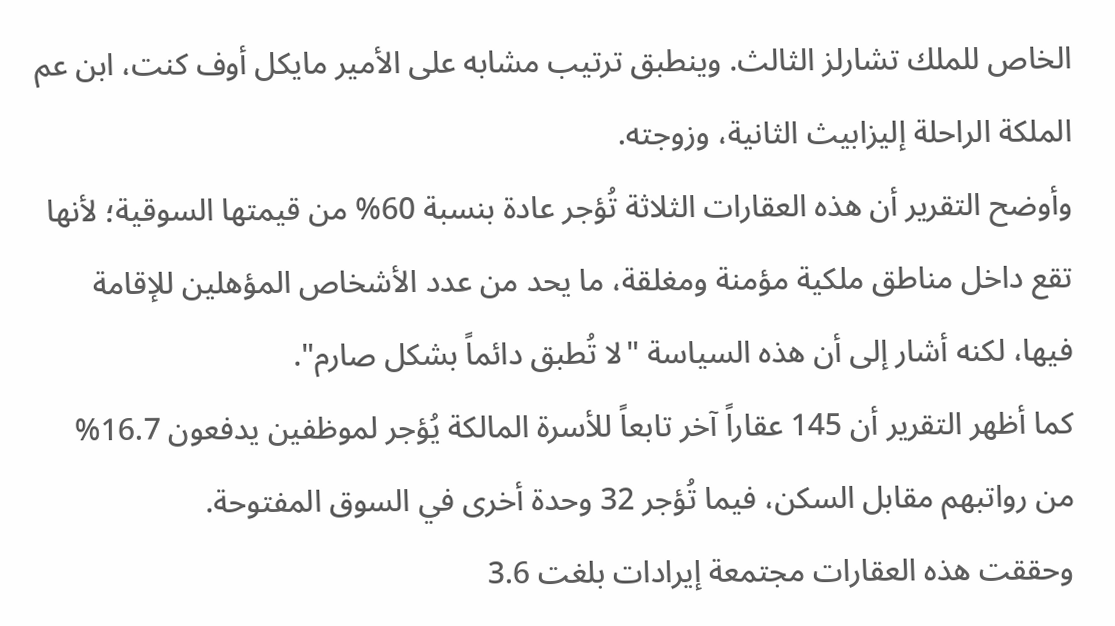الخاص للملك تشارلز الثالث. وينطبق ترتيب مشابه على الأمير مايكل أوف كنت، ابن عم الملكة الراحلة إليزابيث الثانية، وزوجته.
وأوضح التقرير أن هذه العقارات الثلاثة تُؤجر عادة بنسبة 60% من قيمتها السوقية؛ لأنها تقع داخل مناطق ملكية مؤمنة ومغلقة، ما يحد من عدد الأشخاص المؤهلين للإقامة فيها، لكنه أشار إلى أن هذه السياسة "لا تُطبق دائماً بشكل صارم".
كما أظهر التقرير أن 145 عقاراً آخر تابعاً للأسرة المالكة يُؤجر لموظفين يدفعون 16.7% من رواتبهم مقابل السكن، فيما تُؤجر 32 وحدة أخرى في السوق المفتوحة.
وحققت هذه العقارات مجتمعة إيرادات بلغت 3.6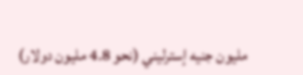مليون جنيه إسترليني (نحو 4.8 مليون دولار)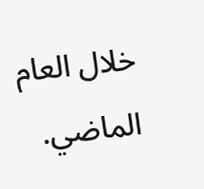خلال العام الماضي.